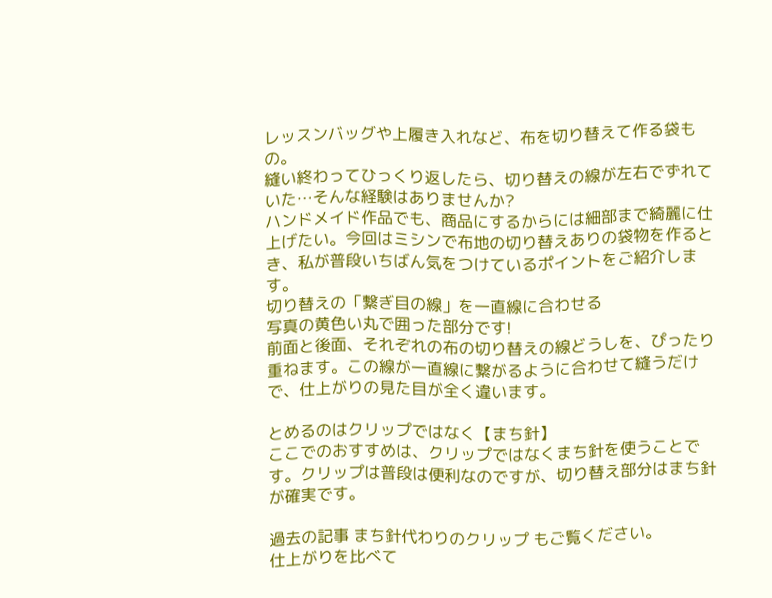レッスンバッグや上履き入れなど、布を切り替えて作る袋もの。
縫い終わってひっくり返したら、切り替えの線が左右でずれていた…そんな経験はありませんか?
ハンドメイド作品でも、商品にするからには細部まで綺麗に仕上げたい。今回はミシンで布地の切り替えありの袋物を作るとき、私が普段いちばん気をつけているポイントをご紹介します。
切り替えの「繋ぎ目の線」を一直線に合わせる
写真の黄色い丸で囲った部分です!
前面と後面、それぞれの布の切り替えの線どうしを、ぴったり重ねます。この線が一直線に繋がるように合わせて縫うだけで、仕上がりの見た目が全く違います。

とめるのはクリップではなく【まち針】
ここでのおすすめは、クリップではなくまち針を使うことです。クリップは普段は便利なのですが、切り替え部分はまち針が確実です。

過去の記事 まち針代わりのクリップ もご覧ください。
仕上がりを比べて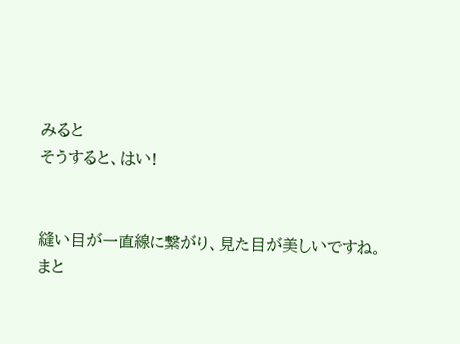みると
そうすると、はい!


縫い目が一直線に繋がり、見た目が美しいですね。
まと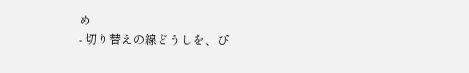め
- 切り替えの線どうしを、ぴ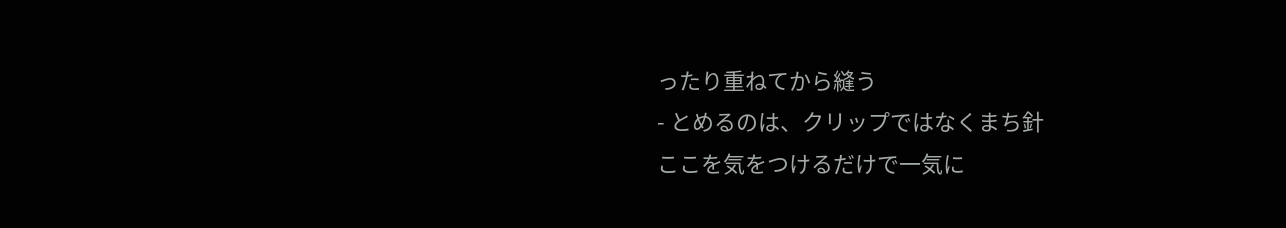ったり重ねてから縫う
- とめるのは、クリップではなくまち針
ここを気をつけるだけで一気に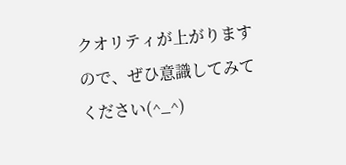クオリティが上がりますので、ぜひ意識してみてください(^_^)